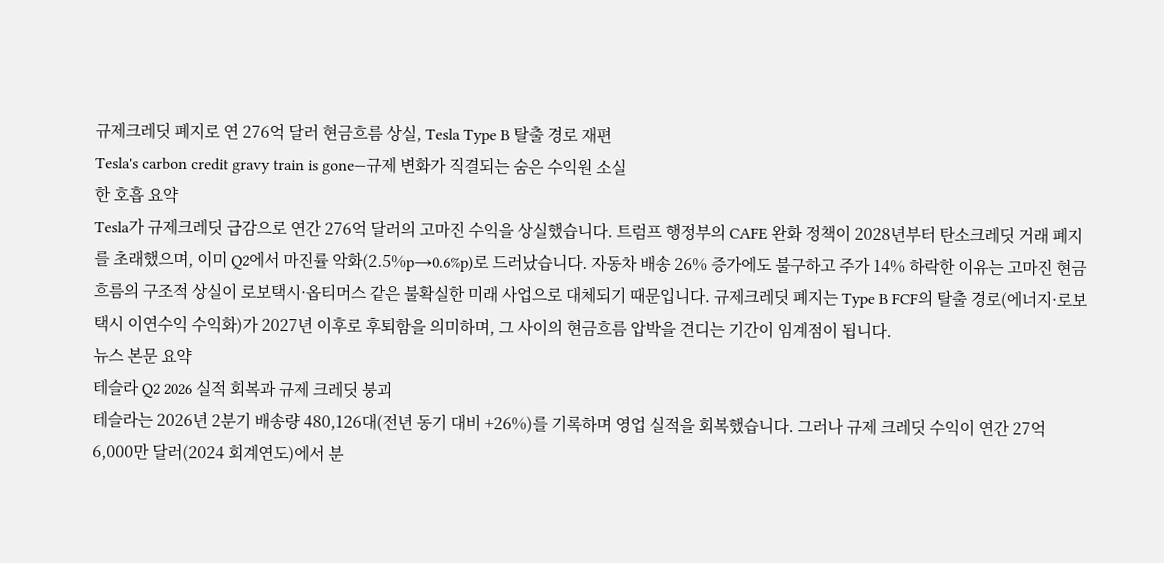규제크레딧 폐지로 연 276억 달러 현금흐름 상실, Tesla Type B 탈출 경로 재편
Tesla's carbon credit gravy train is gone—규제 변화가 직결되는 숨은 수익원 소실
한 호흡 요약
Tesla가 규제크레딧 급감으로 연간 276억 달러의 고마진 수익을 상실했습니다. 트럼프 행정부의 CAFE 완화 정책이 2028년부터 탄소크레딧 거래 폐지를 초래했으며, 이미 Q2에서 마진률 악화(2.5%p→0.6%p)로 드러났습니다. 자동차 배송 26% 증가에도 불구하고 주가 14% 하락한 이유는 고마진 현금흐름의 구조적 상실이 로보택시·옵티머스 같은 불확실한 미래 사업으로 대체되기 때문입니다. 규제크레딧 폐지는 Type B FCF의 탈출 경로(에너지·로보택시 이연수익 수익화)가 2027년 이후로 후퇴함을 의미하며, 그 사이의 현금흐름 압박을 견디는 기간이 임계점이 됩니다.
뉴스 본문 요약
테슬라 Q2 2026 실적 회복과 규제 크레딧 붕괴
테슬라는 2026년 2분기 배송량 480,126대(전년 동기 대비 +26%)를 기록하며 영업 실적을 회복했습니다. 그러나 규제 크레딧 수익이 연간 27억 6,000만 달러(2024 회계연도)에서 분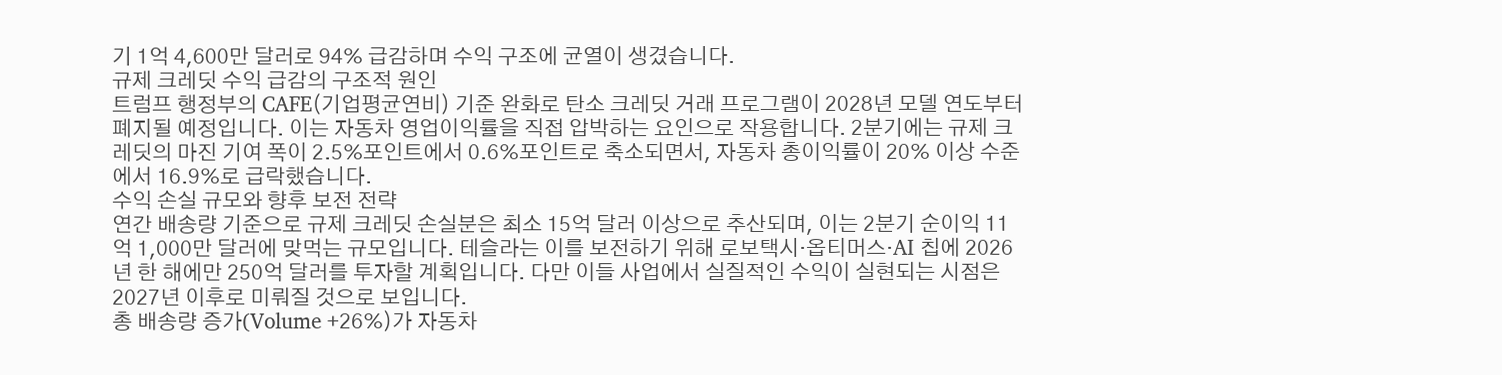기 1억 4,600만 달러로 94% 급감하며 수익 구조에 균열이 생겼습니다.
규제 크레딧 수익 급감의 구조적 원인
트럼프 행정부의 CAFE(기업평균연비) 기준 완화로 탄소 크레딧 거래 프로그램이 2028년 모델 연도부터 폐지될 예정입니다. 이는 자동차 영업이익률을 직접 압박하는 요인으로 작용합니다. 2분기에는 규제 크레딧의 마진 기여 폭이 2.5%포인트에서 0.6%포인트로 축소되면서, 자동차 총이익률이 20% 이상 수준에서 16.9%로 급락했습니다.
수익 손실 규모와 향후 보전 전략
연간 배송량 기준으로 규제 크레딧 손실분은 최소 15억 달러 이상으로 추산되며, 이는 2분기 순이익 11억 1,000만 달러에 맞먹는 규모입니다. 테슬라는 이를 보전하기 위해 로보택시·옵티머스·AI 칩에 2026년 한 해에만 250억 달러를 투자할 계획입니다. 다만 이들 사업에서 실질적인 수익이 실현되는 시점은 2027년 이후로 미뤄질 것으로 보입니다.
총 배송량 증가(Volume +26%)가 자동차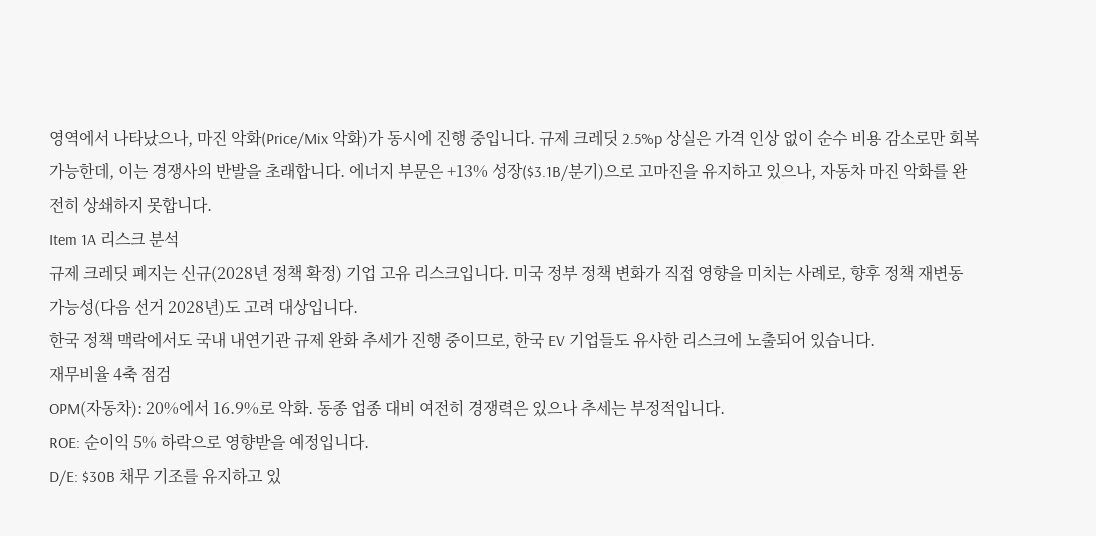영역에서 나타났으나, 마진 악화(Price/Mix 악화)가 동시에 진행 중입니다. 규제 크레딧 2.5%p 상실은 가격 인상 없이 순수 비용 감소로만 회복 가능한데, 이는 경쟁사의 반발을 초래합니다. 에너지 부문은 +13% 성장($3.1B/분기)으로 고마진을 유지하고 있으나, 자동차 마진 악화를 완전히 상쇄하지 못합니다.
Item 1A 리스크 분석
규제 크레딧 폐지는 신규(2028년 정책 확정) 기업 고유 리스크입니다. 미국 정부 정책 변화가 직접 영향을 미치는 사례로, 향후 정책 재변동 가능성(다음 선거 2028년)도 고려 대상입니다.
한국 정책 맥락에서도 국내 내연기관 규제 완화 추세가 진행 중이므로, 한국 EV 기업들도 유사한 리스크에 노출되어 있습니다.
재무비율 4축 점검
OPM(자동차): 20%에서 16.9%로 악화. 동종 업종 대비 여전히 경쟁력은 있으나 추세는 부정적입니다.
ROE: 순이익 5% 하락으로 영향받을 예정입니다.
D/E: $30B 채무 기조를 유지하고 있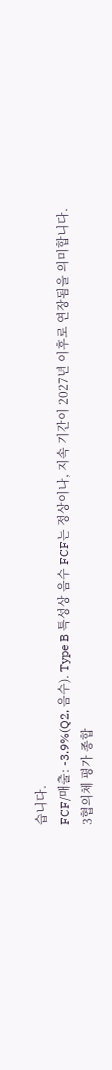습니다.
FCF/매출: -3.9%(Q2, 음수). Type B 특성상 음수 FCF는 정상이나, 지속 기간이 2027년 이후로 연장됨을 의미합니다.
3협의체 평가 종합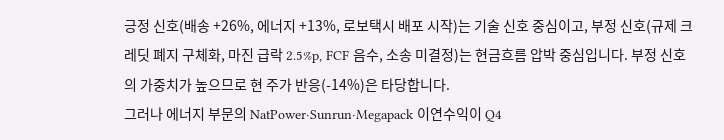긍정 신호(배송 +26%, 에너지 +13%, 로보택시 배포 시작)는 기술 신호 중심이고, 부정 신호(규제 크레딧 폐지 구체화, 마진 급락 2.5%p, FCF 음수, 소송 미결정)는 현금흐름 압박 중심입니다. 부정 신호의 가중치가 높으므로 현 주가 반응(-14%)은 타당합니다.
그러나 에너지 부문의 NatPower·Sunrun·Megapack 이연수익이 Q4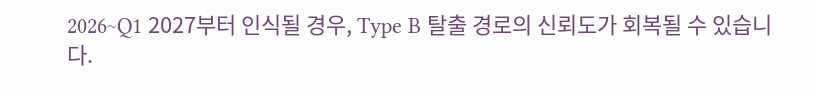2026~Q1 2027부터 인식될 경우, Type B 탈출 경로의 신뢰도가 회복될 수 있습니다.